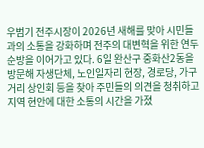우범기 전주시장이 2026년 새해를 맞아 시민들과의 소통을 강화하며 전주의 대변혁을 위한 연두순방을 이어가고 있다. 6일 완산구 중화산2동을 방문해 자생단체, 노인일자리 현장, 경로당, 가구거리 상인회 등을 찾아 주민들의 의견을 청취하고 지역 현안에 대한 소통의 시간을 가졌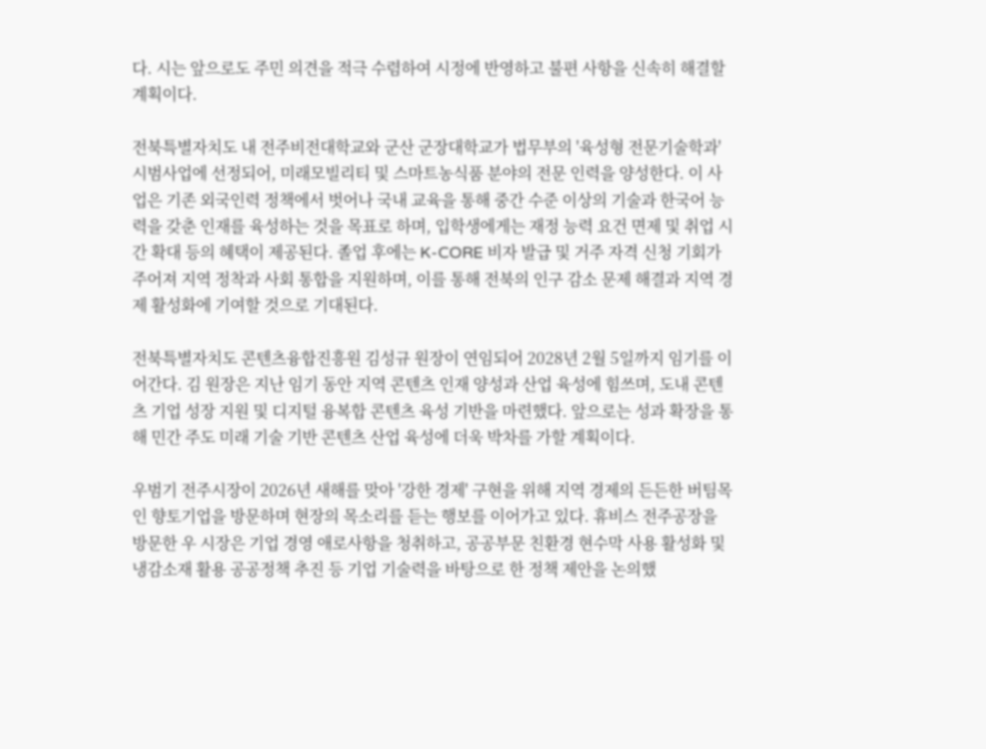다. 시는 앞으로도 주민 의견을 적극 수렴하여 시정에 반영하고 불편 사항을 신속히 해결할 계획이다.

전북특별자치도 내 전주비전대학교와 군산 군장대학교가 법무부의 '육성형 전문기술학과' 시범사업에 선정되어, 미래모빌리티 및 스마트농식품 분야의 전문 인력을 양성한다. 이 사업은 기존 외국인력 정책에서 벗어나 국내 교육을 통해 중간 수준 이상의 기술과 한국어 능력을 갖춘 인재를 육성하는 것을 목표로 하며, 입학생에게는 재정 능력 요건 면제 및 취업 시간 확대 등의 혜택이 제공된다. 졸업 후에는 K-CORE 비자 발급 및 거주 자격 신청 기회가 주어져 지역 정착과 사회 통합을 지원하며, 이를 통해 전북의 인구 감소 문제 해결과 지역 경제 활성화에 기여할 것으로 기대된다.

전북특별자치도 콘텐츠융합진흥원 김성규 원장이 연임되어 2028년 2월 5일까지 임기를 이어간다. 김 원장은 지난 임기 동안 지역 콘텐츠 인재 양성과 산업 육성에 힘쓰며, 도내 콘텐츠 기업 성장 지원 및 디지털 융복합 콘텐츠 육성 기반을 마련했다. 앞으로는 성과 확장을 통해 민간 주도 미래 기술 기반 콘텐츠 산업 육성에 더욱 박차를 가할 계획이다.

우범기 전주시장이 2026년 새해를 맞아 '강한 경제' 구현을 위해 지역 경제의 든든한 버팀목인 향토기업을 방문하며 현장의 목소리를 듣는 행보를 이어가고 있다. 휴비스 전주공장을 방문한 우 시장은 기업 경영 애로사항을 청취하고, 공공부문 친환경 현수막 사용 활성화 및 냉감소재 활용 공공정책 추진 등 기업 기술력을 바탕으로 한 정책 제안을 논의했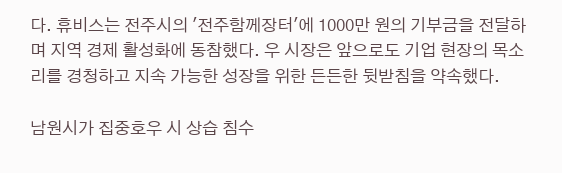다. 휴비스는 전주시의 '전주함께장터'에 1000만 원의 기부금을 전달하며 지역 경제 활성화에 동참했다. 우 시장은 앞으로도 기업 현장의 목소리를 경청하고 지속 가능한 성장을 위한 든든한 뒷받침을 약속했다.

남원시가 집중호우 시 상습 침수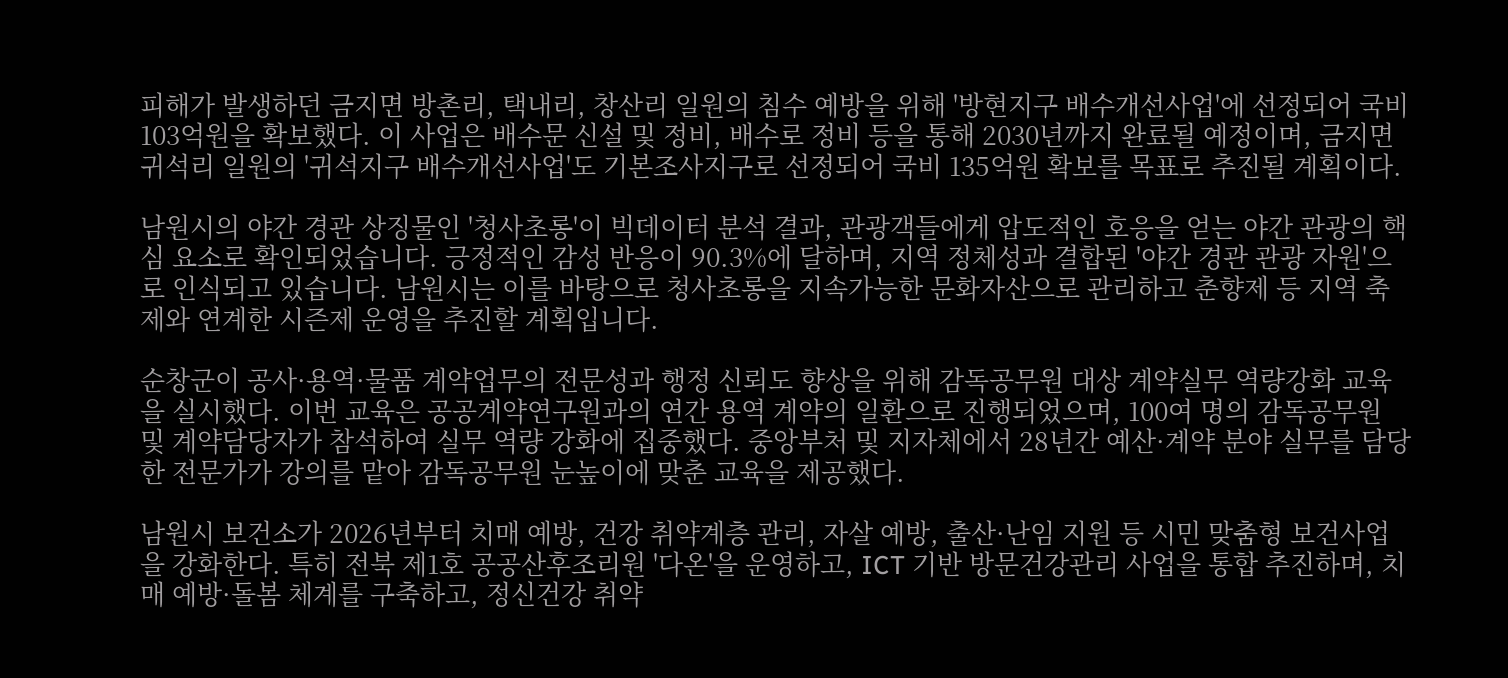피해가 발생하던 금지면 방촌리, 택내리, 창산리 일원의 침수 예방을 위해 '방현지구 배수개선사업'에 선정되어 국비 103억원을 확보했다. 이 사업은 배수문 신설 및 정비, 배수로 정비 등을 통해 2030년까지 완료될 예정이며, 금지면 귀석리 일원의 '귀석지구 배수개선사업'도 기본조사지구로 선정되어 국비 135억원 확보를 목표로 추진될 계획이다.

남원시의 야간 경관 상징물인 '청사초롱'이 빅데이터 분석 결과, 관광객들에게 압도적인 호응을 얻는 야간 관광의 핵심 요소로 확인되었습니다. 긍정적인 감성 반응이 90.3%에 달하며, 지역 정체성과 결합된 '야간 경관 관광 자원'으로 인식되고 있습니다. 남원시는 이를 바탕으로 청사초롱을 지속가능한 문화자산으로 관리하고 춘향제 등 지역 축제와 연계한 시즌제 운영을 추진할 계획입니다.

순창군이 공사·용역·물품 계약업무의 전문성과 행정 신뢰도 향상을 위해 감독공무원 대상 계약실무 역량강화 교육을 실시했다. 이번 교육은 공공계약연구원과의 연간 용역 계약의 일환으로 진행되었으며, 100여 명의 감독공무원 및 계약담당자가 참석하여 실무 역량 강화에 집중했다. 중앙부처 및 지자체에서 28년간 예산·계약 분야 실무를 담당한 전문가가 강의를 맡아 감독공무원 눈높이에 맞춘 교육을 제공했다.

남원시 보건소가 2026년부터 치매 예방, 건강 취약계층 관리, 자살 예방, 출산·난임 지원 등 시민 맞춤형 보건사업을 강화한다. 특히 전북 제1호 공공산후조리원 '다온'을 운영하고, ICT 기반 방문건강관리 사업을 통합 추진하며, 치매 예방·돌봄 체계를 구축하고, 정신건강 취약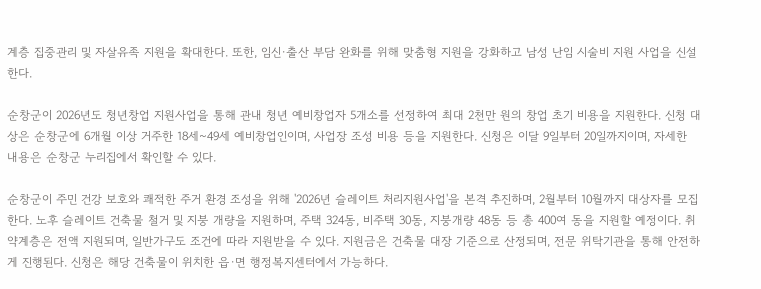계층 집중관리 및 자살유족 지원을 확대한다. 또한, 임신·출산 부담 완화를 위해 맞춤형 지원을 강화하고 남성 난임 시술비 지원 사업을 신설한다.

순창군이 2026년도 청년창업 지원사업을 통해 관내 청년 예비창업자 5개소를 선정하여 최대 2천만 원의 창업 초기 비용을 지원한다. 신청 대상은 순창군에 6개월 이상 거주한 18세~49세 예비창업인이며, 사업장 조성 비용 등을 지원한다. 신청은 이달 9일부터 20일까지이며, 자세한 내용은 순창군 누리집에서 확인할 수 있다.

순창군이 주민 건강 보호와 쾌적한 주거 환경 조성을 위해 '2026년 슬레이트 처리지원사업'을 본격 추진하며, 2월부터 10월까지 대상자를 모집한다. 노후 슬레이트 건축물 철거 및 지붕 개량을 지원하며, 주택 324동, 비주택 30동, 지붕개량 48동 등 총 400여 동을 지원할 예정이다. 취약계층은 전액 지원되며, 일반가구도 조건에 따라 지원받을 수 있다. 지원금은 건축물 대장 기준으로 산정되며, 전문 위탁기관을 통해 안전하게 진행된다. 신청은 해당 건축물이 위치한 읍·면 행정복지센터에서 가능하다.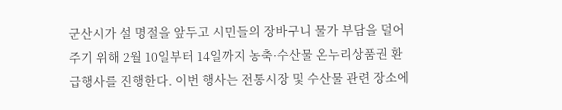군산시가 설 명절을 앞두고 시민들의 장바구니 물가 부담을 덜어주기 위해 2월 10일부터 14일까지 농축·수산물 온누리상품권 환급행사를 진행한다. 이번 행사는 전통시장 및 수산물 관련 장소에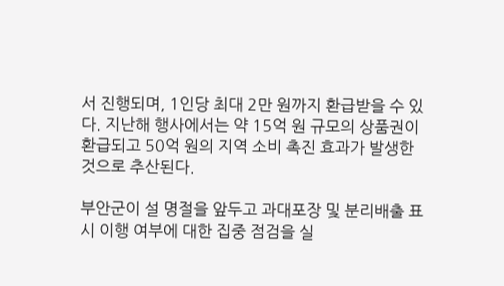서 진행되며, 1인당 최대 2만 원까지 환급받을 수 있다. 지난해 행사에서는 약 15억 원 규모의 상품권이 환급되고 50억 원의 지역 소비 촉진 효과가 발생한 것으로 추산된다.

부안군이 설 명절을 앞두고 과대포장 및 분리배출 표시 이행 여부에 대한 집중 점검을 실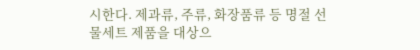시한다. 제과류, 주류, 화장품류 등 명절 선물세트 제품을 대상으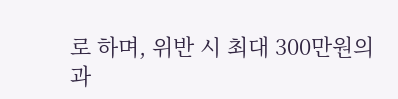로 하며, 위반 시 최대 300만원의 과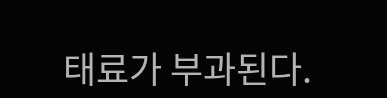태료가 부과된다.